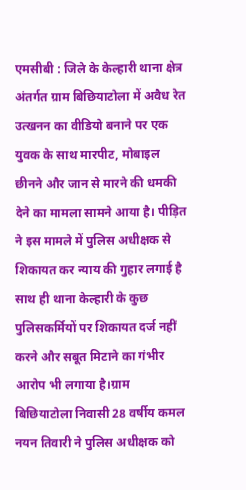एमसीबी : जिले के केल्हारी थाना क्षेत्र अंतर्गत ग्राम बिछियाटोला में अवैध रेत उत्खनन का वीडियो बनाने पर एक युवक के साथ मारपीट, मोबाइल छीनने और जान से मारने की धमकी देने का मामला सामने आया है। पीड़ित ने इस मामले में पुलिस अधीक्षक से शिकायत कर न्याय की गुहार लगाई है साथ ही थाना केल्हारी के कुछ पुलिसकर्मियों पर शिकायत दर्ज नहीं करने और सबूत मिटाने का गंभीर आरोप भी लगाया है।ग्राम बिछियाटोला निवासी 28 वर्षीय कमल नयन तिवारी ने पुलिस अधीक्षक को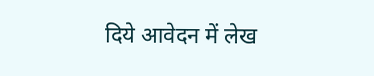दिये आवेदन में लेख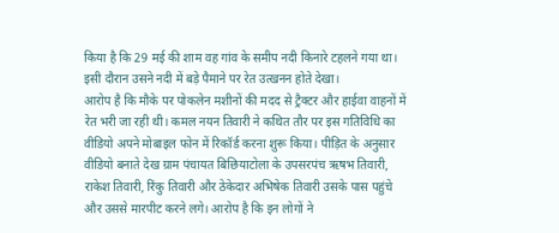किया है कि 29 मई की शाम वह गांव के समीप नदी किनारे टहलने गया था। इसी दौरान उसने नदी में बड़े पैमाने पर रेत उत्खनन होते देखा।
आरोप है कि मौके पर पोकलेन मशीनों की मदद से ट्रैक्टर और हाईवा वाहनों में रेत भरी जा रही थी। कमल नयन तिवारी ने कथित तौर पर इस गतिविधि का वीडियो अपने मोबाइल फोन में रिकॉर्ड करना शुरू किया। पीड़ित के अनुसार वीडियो बनाते देख ग्राम पंचायत बिछियाटोला के उपसरपंच ऋषभ तिवारी, राकेश तिवारी, रिंकु तिवारी और ठेकेदार अभिषेक तिवारी उसके पास पहुंचे और उससे मारपीट करने लगे। आरोप है कि इन लोगों ने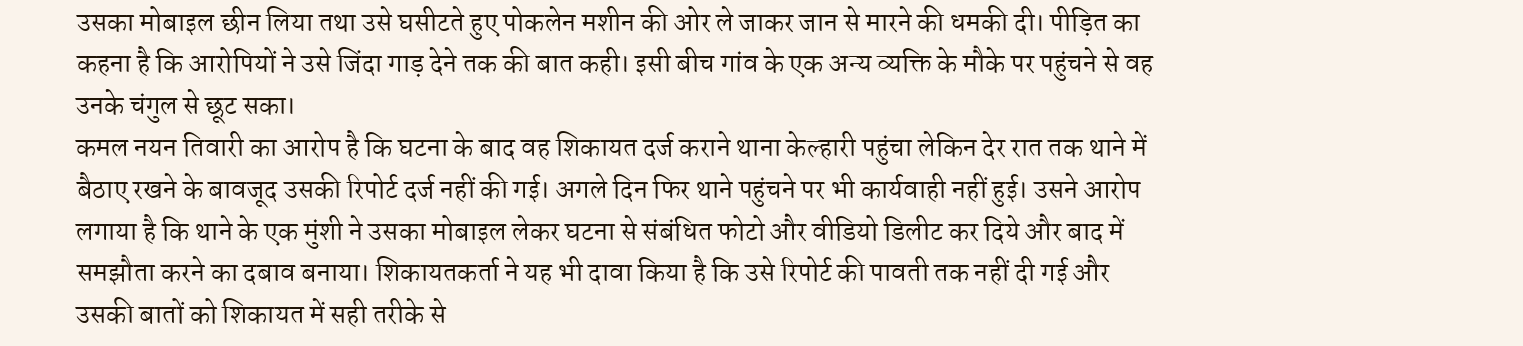उसका मोबाइल छीन लिया तथा उसे घसीटते हुए पोकलेन मशीन की ओर ले जाकर जान से मारने की धमकी दी। पीड़ित का कहना है कि आरोपियों ने उसे जिंदा गाड़ देने तक की बात कही। इसी बीच गांव के एक अन्य व्यक्ति के मौके पर पहुंचने से वह उनके चंगुल से छूट सका।
कमल नयन तिवारी का आरोप है कि घटना के बाद वह शिकायत दर्ज कराने थाना केल्हारी पहुंचा लेकिन देर रात तक थाने में बैठाए रखने के बावजूद उसकी रिपोर्ट दर्ज नहीं की गई। अगले दिन फिर थाने पहुंचने पर भी कार्यवाही नहीं हुई। उसने आरोप लगाया है कि थाने के एक मुंशी ने उसका मोबाइल लेकर घटना से संबंधित फोटो और वीडियो डिलीट कर दिये और बाद में समझौता करने का दबाव बनाया। शिकायतकर्ता ने यह भी दावा किया है कि उसे रिपोर्ट की पावती तक नहीं दी गई और उसकी बातों को शिकायत में सही तरीके से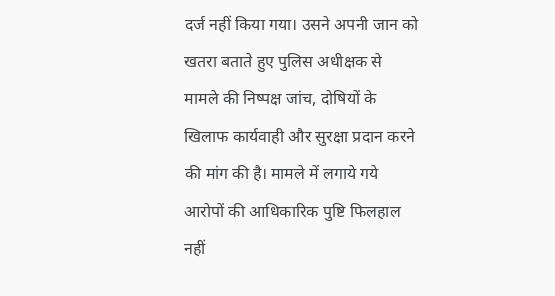दर्ज नहीं किया गया। उसने अपनी जान को खतरा बताते हुए पुलिस अधीक्षक से मामले की निष्पक्ष जांच, दोषियों के खिलाफ कार्यवाही और सुरक्षा प्रदान करने की मांग की है। मामले में लगाये गये आरोपों की आधिकारिक पुष्टि फिलहाल नहीं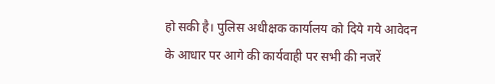हो सकी है। पुलिस अधीक्षक कार्यालय को दिये गये आवेदन के आधार पर आगे की कार्यवाही पर सभी की नजरें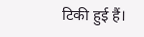टिकी हुई हैं।